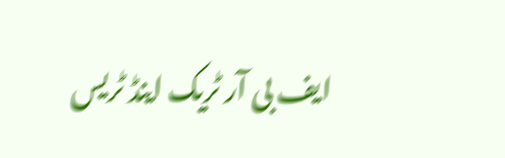ایف بی آر ٹریک اینڈ ٹریس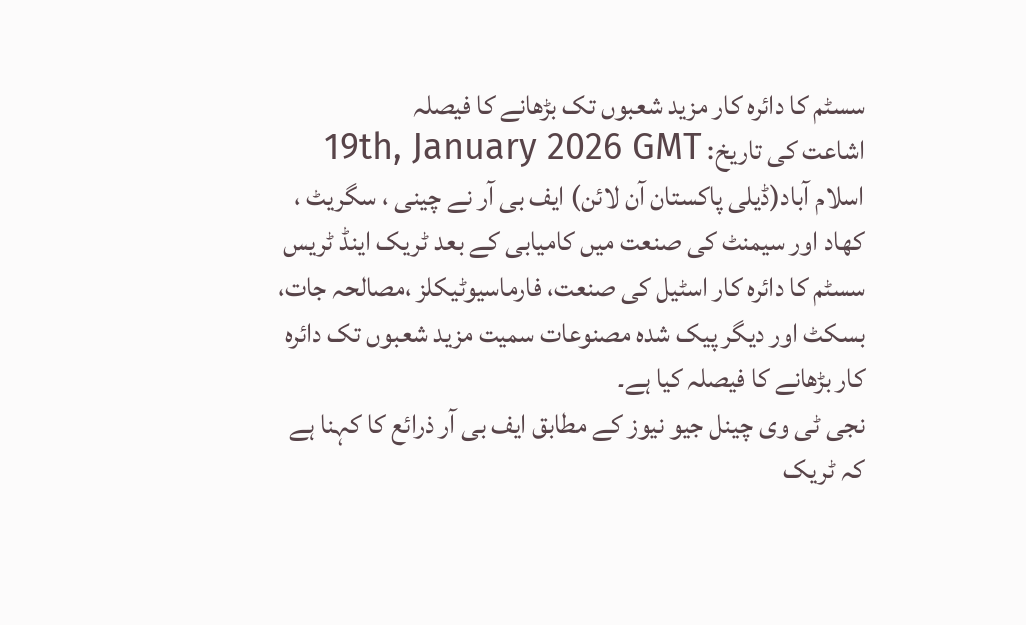سسٹم کا دائرہ کار مزید شعبوں تک بڑھانے کا فیصلہ
اشاعت کی تاریخ: 19th, January 2026 GMT
اسلام آباد(ڈیلی پاکستان آن لائن) ایف بی آر نے چینی ، سگریٹ ، کھاد اور سیمنٹ کی صنعت میں کامیابی کے بعد ٹریک اینڈ ٹریس سسٹم کا دائرہ کار اسٹیل کی صنعت، فارماسیوٹیکلز ،مصالحہ جات، بسکٹ اور دیگر پیک شدہ مصنوعات سمیت مزید شعبوں تک دائرہ کار بڑھانے کا فیصلہ کیا ہے۔
نجی ٹی وی چینل جیو نیوز کے مطابق ایف بی آر ذرائع کا کہنا ہے کہ ٹریک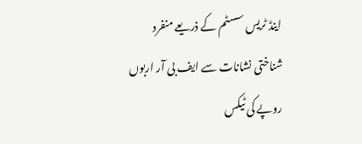اینڈ ٹریس سسٹم کے ذریعے منفرد شناختی نشانات سے ایف بی آر اربوں روپے کی ٹیکس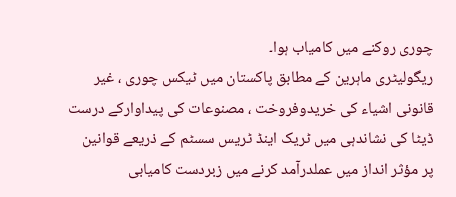چوری روکنے میں کامیاب ہوا۔
ریگولیٹری ماہرین کے مطابق پاکستان میں ٹیکس چوری ، غیر قانونی اشیاء کی خریدوفروخت ، مصنوعات کی پیداوارکے درست ڈیٹا کی نشاندہی میں ٹریک اینڈ ٹریس سسٹم کے ذریعے قوانین پر مؤثر انداز میں عملدرآمد کرنے میں زبردست کامیابی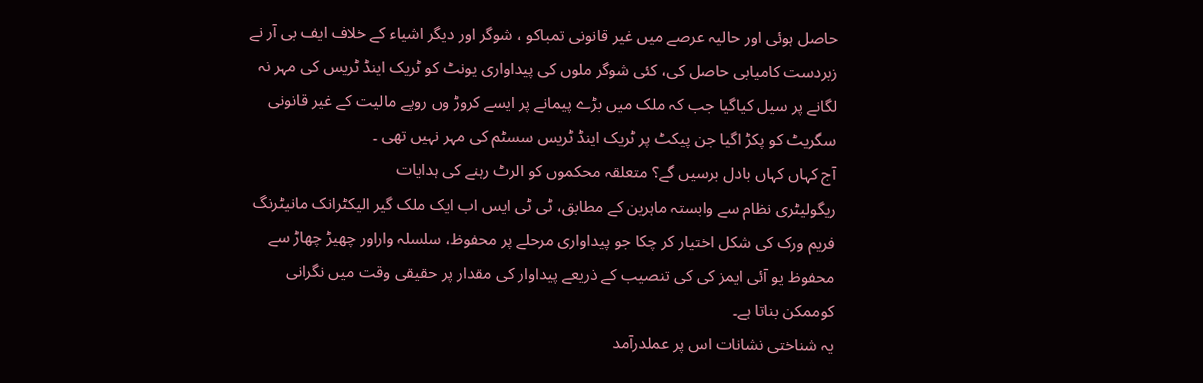حاصل ہوئی اور حالیہ عرصے میں غیر قانونی تمباکو ، شوگر اور دیگر اشیاء کے خلاف ایف بی آر نے زبردست کامیابی حاصل کی، کئی شوگر ملوں کی پیداواری یونٹ کو ٹریک اینڈ ٹریس کی مہر نہ لگانے پر سیل کیاگیا جب کہ ملک میں بڑے پیمانے پر ایسے کروڑ وں روپے مالیت کے غیر قانونی سگریٹ کو پکڑ اگیا جن پیکٹ پر ٹریک اینڈ ٹریس سسٹم کی مہر نہیں تھی ۔
آج کہاں کہاں بادل برسیں گے؟ متعلقہ محکموں کو الرٹ رہنے کی ہدایات
ریگولیٹری نظام سے وابستہ ماہرین کے مطابق، ٹی ٹی ایس اب ایک ملک گیر الیکٹرانک مانیٹرنگ فریم ورک کی شکل اختیار کر چکا جو پیداواری مرحلے پر محفوظ، سلسلہ واراور چھیڑ چھاڑ سے محفوظ یو آئی ایمز کی کی تنصیب کے ذریعے پیداوار کی مقدار پر حقیقی وقت میں نگرانی کوممکن بناتا ہے۔
یہ شناختی نشانات اس پر عملدرآمد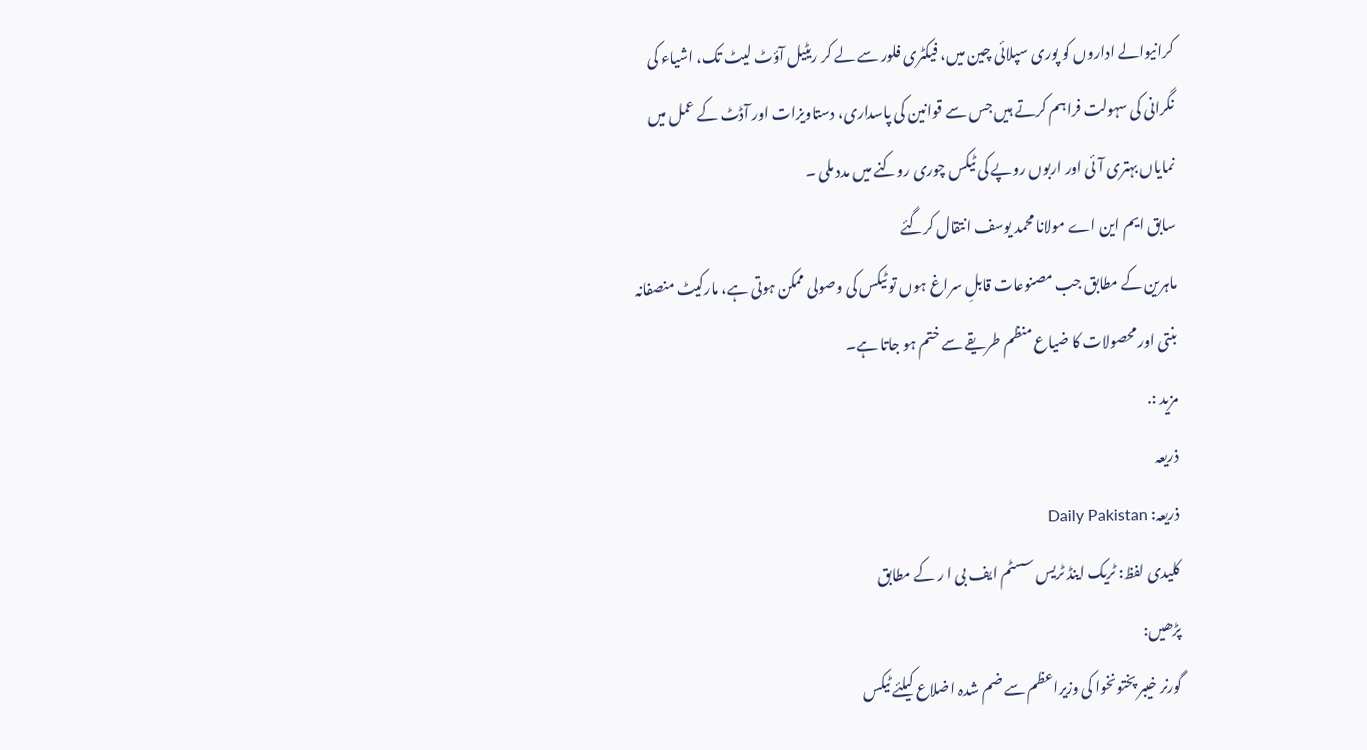کرانیوالے اداروں کو پوری سپلائی چین میں، فیکٹری فلور سے لے کر ریٹیل آؤٹ لیٹ تک، اشیاء کی نگرانی کی سہولت فراہم کرتے ہیں جس سے قوانین کی پاسداری، دستاویزات اور آڈٹ کے عمل میں نمایاں بہتری آئی اور اربوں روپے کی ٹیکس چوری روکنے میں مدد ملی ۔
سابق ایم این اے مولانا محمد یوسف انتقال کرگئے
ماہرین کے مطابق جب مصنوعات قابلِ سراغ ہوں تو ٹیکس کی وصولی ممکن ہوتی ہے، مارکیٹ منصفانہ بنتی اور محصولات کا ضیاع منظم طریقے سے ختم ہو جاتا ہے۔
مزید :.
ذریعہ
ذریعہ: Daily Pakistan
کلیدی لفظ: ٹریک اینڈ ٹریس سسٹم ایف بی ا ر کے مطابق
پڑھیں:
گورنر خیبر پختونخوا کی وزیراعظم سے ضم شدہ اضلاع کیلئے ٹیکس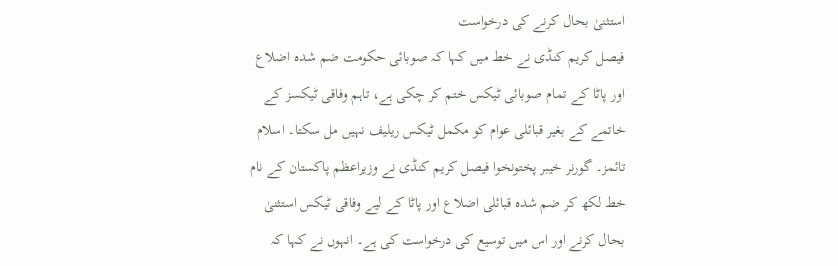استثنیٰ بحال کرنے کی درخواست
فیصل کریم کنڈی نے خط میں کہا کہ صوبائی حکومت ضم شدہ اضلاع اور پاٹا کے تمام صوبائی ٹیکس ختم کر چکی ہے، تاہم وفاقی ٹیکسز کے خاتمے کے بغیر قبائلی عوام کو مکمل ٹیکس ریلیف نہیں مل سکتا۔ اسلام تائمز۔ گورنر خیبر پختونخوا فیصل کریم کنڈی نے وزیراعظم پاکستان کے نام خط لکھ کر ضم شدہ قبائلی اضلاع اور پاٹا کے لیے وفاقی ٹیکس استثنیٰ بحال کرنے اور اس میں توسیع کی درخواست کی ہے۔ انہوں نے کہا کہ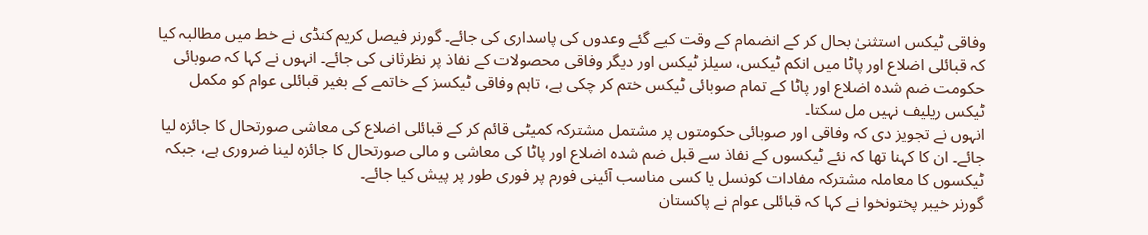وفاقی ٹیکس استثنیٰ بحال کر کے انضمام کے وقت کیے گئے وعدوں کی پاسداری کی جائے۔ گورنر فیصل کریم کنڈی نے خط میں مطالبہ کیا کہ قبائلی اضلاع اور پاٹا میں انکم ٹیکس، سیلز ٹیکس اور دیگر وفاقی محصولات کے نفاذ پر نظرثانی کی جائے۔ انہوں نے کہا کہ صوبائی حکومت ضم شدہ اضلاع اور پاٹا کے تمام صوبائی ٹیکس ختم کر چکی ہے، تاہم وفاقی ٹیکسز کے خاتمے کے بغیر قبائلی عوام کو مکمل ٹیکس ریلیف نہیں مل سکتا۔
انہوں نے تجویز دی کہ وفاقی اور صوبائی حکومتوں پر مشتمل مشترکہ کمیٹی قائم کر کے قبائلی اضلاع کی معاشی صورتحال کا جائزہ لیا جائے۔ ان کا کہنا تھا کہ نئے ٹیکسوں کے نفاذ سے قبل ضم شدہ اضلاع اور پاٹا کی معاشی و مالی صورتحال کا جائزہ لینا ضروری ہے، جبکہ ٹیکسوں کا معاملہ مشترکہ مفادات کونسل یا کسی مناسب آئینی فورم پر فوری طور پر پیش کیا جائے۔
گورنر خیبر پختونخوا نے کہا کہ قبائلی عوام نے پاکستان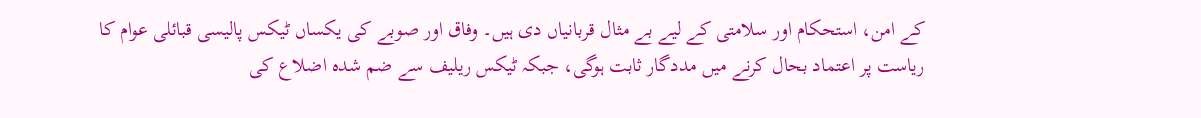کے امن، استحکام اور سلامتی کے لیے بے مثال قربانیاں دی ہیں۔ وفاق اور صوبے کی یکساں ٹیکس پالیسی قبائلی عوام کا ریاست پر اعتماد بحال کرنے میں مددگار ثابت ہوگی، جبکہ ٹیکس ریلیف سے ضم شدہ اضلاع کی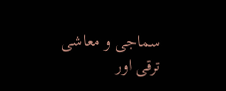سماجی و معاشی ترقی اور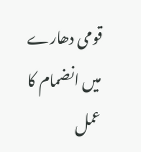قومی دھارے میں انضمام کا عمل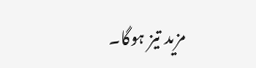مزید تیز ہوگا۔